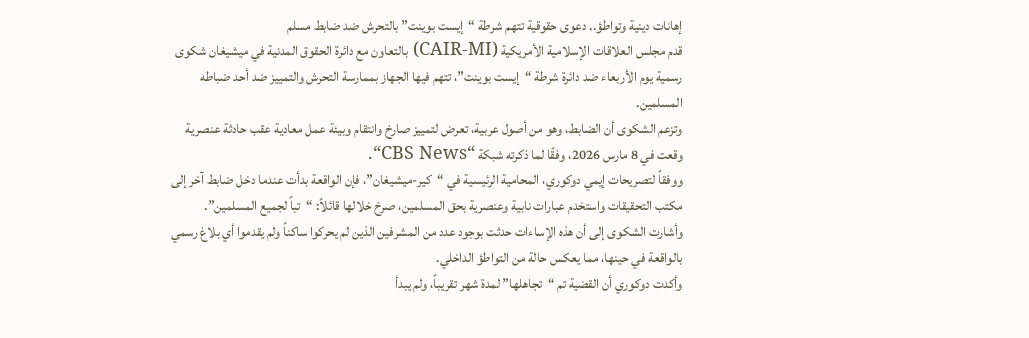إهانات دينية وتواطؤ.. دعوى حقوقية تتهم شرطة “إيست بوينت” بالتحرش ضد ضابط مسلم
قدم مجلس العلاقات الإسلامية الأمريكية (CAIR-MI) بالتعاون مع دائرة الحقوق المدنية في ميشيغان شكوى رسمية يوم الأربعاء ضد دائرة شرطة “إيست بوينت”، تتهم فيها الجهاز بممارسة التحرش والتمييز ضد أحد ضباطه المسلمين.
وتزعم الشكوى أن الضابط، وهو من أصول عربية، تعرض لتمييز صارخ وانتقام وبيئة عمل معادية عقب حادثة عنصرية وقعت في 8 مارس 2026، وفقًا لما ذكرته شبكة “CBS News“.
ووفقاً لتصريحات إيمي دوكوري، المحامية الرئيسية في “كير-ميشيغان”، فإن الواقعة بدأت عندما دخل ضابط آخر إلى مكتب التحقيقات واستخدم عبارات نابية وعنصرية بحق المسلمين، صرخ خلالها قائلاً: “تباً لجميع المسلمين”.
وأشارت الشكوى إلى أن هذه الإساءات حدثت بوجود عدد من المشرفين الذين لم يحركوا ساكناً ولم يقدموا أي بلاغ رسمي بالواقعة في حينها، مما يعكس حالة من التواطؤ الداخلي.
وأكدت دوكوري أن القضية تم “تجاهلها” لمدة شهر تقريباً، ولم يبدأ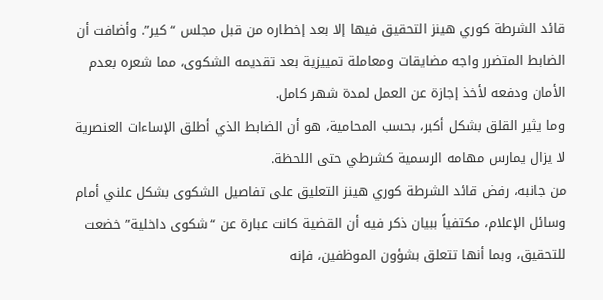قائد الشرطة كوري هينز التحقيق فيها إلا بعد إخطاره من قبل مجلس “كير”. وأضافت أن الضابط المتضرر واجه مضايقات ومعاملة تمييزية بعد تقديمه الشكوى، مما شعره بعدم الأمان ودفعه لأخذ إجازة عن العمل لمدة شهر كامل.
وما يثير القلق بشكل أكبر، بحسب المحامية، هو أن الضابط الذي أطلق الإساءات العنصرية لا يزال يمارس مهامه الرسمية كشرطي حتى اللحظة.
من جانبه، رفض قائد الشرطة كوري هينز التعليق على تفاصيل الشكوى بشكل علني أمام وسائل الإعلام، مكتفياً ببيان ذكر فيه أن القضية كانت عبارة عن “شكوى داخلية” خضعت للتحقيق، وبما أنها تتعلق بشؤون الموظفين، فإنه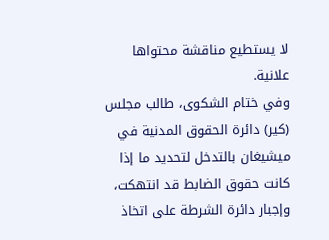لا يستطيع مناقشة محتواها علانية.
وفي ختام الشكوى، طالب مجلس (كير) دائرة الحقوق المدنية في ميشيغان بالتدخل لتحديد ما إذا كانت حقوق الضابط قد انتهكت، وإجبار دائرة الشرطة على اتخاذ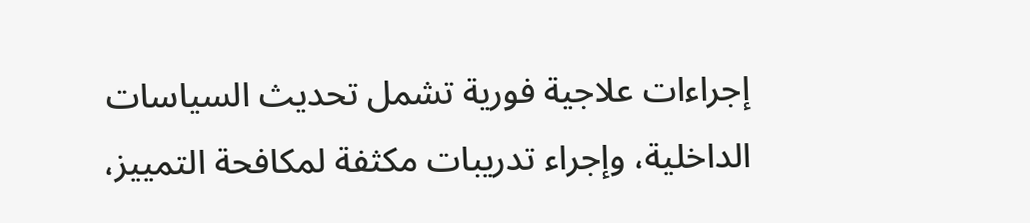إجراءات علاجية فورية تشمل تحديث السياسات الداخلية، وإجراء تدريبات مكثفة لمكافحة التمييز،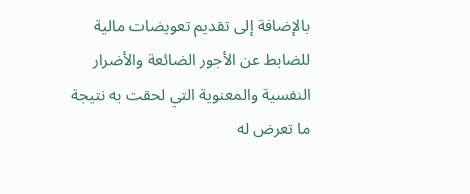بالإضافة إلى تقديم تعويضات مالية للضابط عن الأجور الضائعة والأضرار النفسية والمعنوية التي لحقت به نتيجة ما تعرض له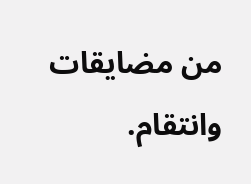من مضايقات وانتقام.